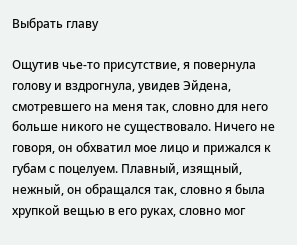Выбрать главу

Ощутив чье-то присутствие, я повернула голову и вздрогнула, увидев Эйдена, смотревшего на меня так, словно для него больше никого не существовало. Ничего не говоря, он обхватил мое лицо и прижался к губам с поцелуем. Плавный, изящный, нежный, он обращался так, словно я была хрупкой вещью в его руках, словно мог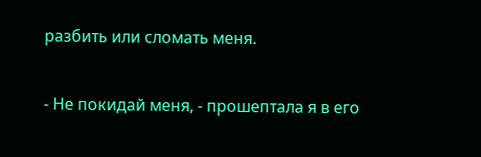разбить или сломать меня.

- Не покидай меня, - прошептала я в его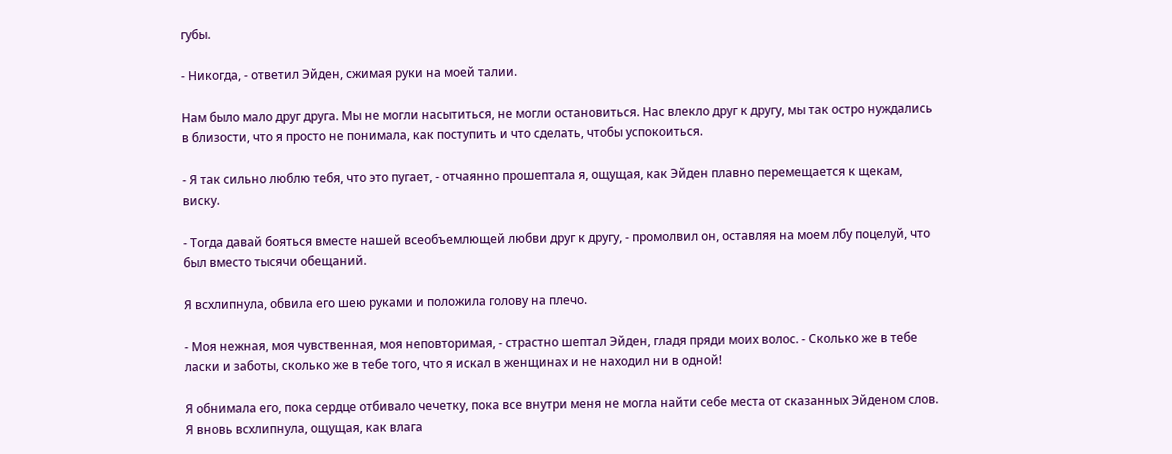губы.

- Никогда, - ответил Эйден, сжимая руки на моей талии.

Нам было мало друг друга. Мы не могли насытиться, не могли остановиться. Нас влекло друг к другу, мы так остро нуждались в близости, что я просто не понимала, как поступить и что сделать, чтобы успокоиться.

- Я так сильно люблю тебя, что это пугает, - отчаянно прошептала я, ощущая, как Эйден плавно перемещается к щекам, виску.

- Тогда давай бояться вместе нашей всеобъемлющей любви друг к другу, - промолвил он, оставляя на моем лбу поцелуй, что был вместо тысячи обещаний.

Я всхлипнула, обвила его шею руками и положила голову на плечо.

- Моя нежная, моя чувственная, моя неповторимая, - страстно шептал Эйден, гладя пряди моих волос. - Сколько же в тебе ласки и заботы, сколько же в тебе того, что я искал в женщинах и не находил ни в одной!

Я обнимала его, пока сердце отбивало чечетку, пока все внутри меня не могла найти себе места от сказанных Эйденом слов. Я вновь всхлипнула, ощущая, как влага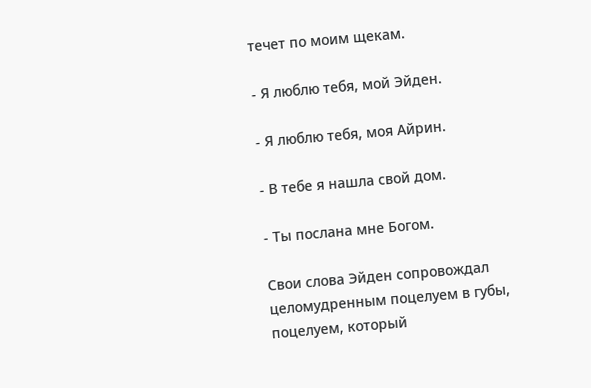течет по моим щекам.

- Я люблю тебя, мой Эйден.

- Я люблю тебя, моя Айрин.

- В тебе я нашла свой дом.

- Ты послана мне Богом.

Свои слова Эйден сопровождал целомудренным поцелуем в губы, поцелуем, который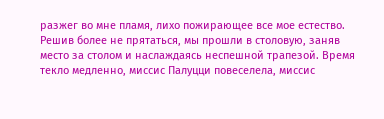разжег во мне пламя, лихо пожирающее все мое естество. Решив более не прятаться, мы прошли в столовую, заняв место за столом и наслаждаясь неспешной трапезой. Время текло медленно, миссис Палуцци повеселела, миссис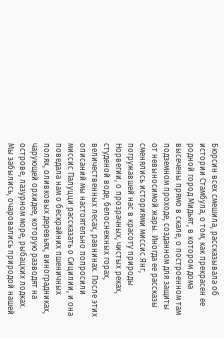Бюрсин всех смешила, рассказывала об истории Стамбула, о том, как прекрасен ее родной город Мидьят, в котором дома высечены прямо в скале, о построенном там подземном проходе, созданном для защиты от невыносимой жары. Иногда ее рассказы сменялись историями миссис Янг, погружавшей нас в красоту природы Норвегии, о прозрачных, чистых реках, студеной воде, белоснежных горах, величественных лесах, равнинах. После этих описаний мы настоятельно попросили миссис Палуцци рассказать о Сицилии, и она поведала нам о бескрайних пшеничных полях, оливковых деревьях, виноградниках, чарующей орхидее, которую разводят на острове, лазурном море, рыбацких лодках. Мы забылись, очаровались природой нашей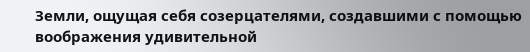Земли, ощущая себя созерцателями, создавшими с помощью воображения удивительной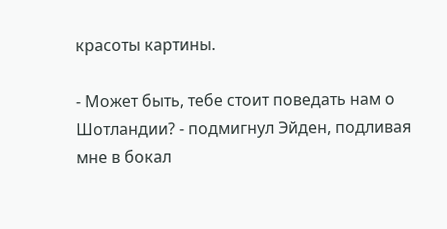красоты картины.

- Может быть, тебе стоит поведать нам о Шотландии? - подмигнул Эйден, подливая мне в бокал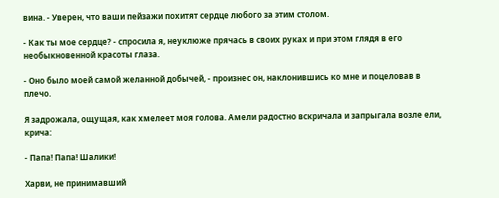вина. - Уверен, что ваши пейзажи похитят сердце любого за этим столом.

- Как ты мое сердце? - спросила я, неуклюже прячась в своих руках и при этом глядя в его необыкновенной красоты глаза.

- Оно было моей самой желанной добычей, - произнес он, наклонившись ко мне и поцеловав в плечо.

Я задрожала, ощущая, как хмелеет моя голова. Амели радостно вскричала и запрыгала возле ели, крича:

- Папа! Папа! Шалики!

Харви, не принимавший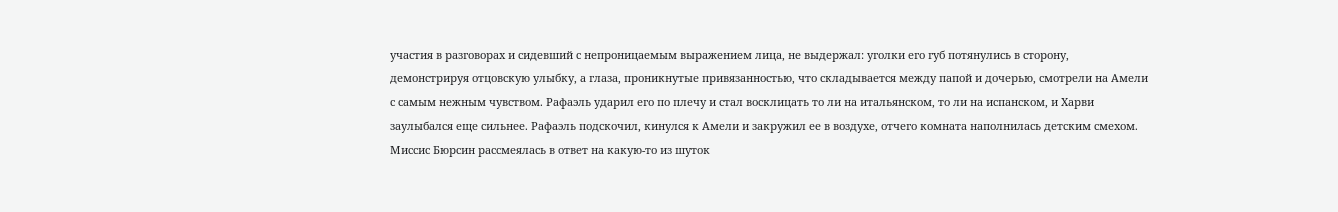участия в разговорах и сидевший с непроницаемым выражением лица, не выдержал: уголки его губ потянулись в сторону, демонстрируя отцовскую улыбку, а глаза, проникнутые привязанностью, что складывается между папой и дочерью, смотрели на Амели с самым нежным чувством. Рафаэль ударил его по плечу и стал восклицать то ли на итальянском, то ли на испанском, и Харви заулыбался еще сильнее. Рафаэль подскочил, кинулся к Амели и закружил ее в воздухе, отчего комната наполнилась детским смехом. Миссис Бюрсин рассмеялась в ответ на какую-то из шуток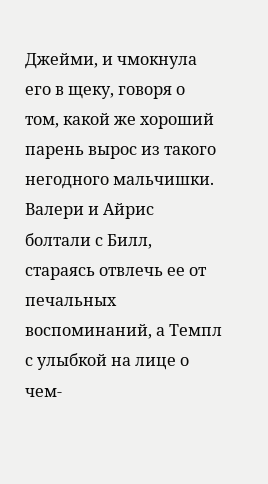Джейми, и чмокнула его в щеку, говоря о том, какой же хороший парень вырос из такого негодного мальчишки. Валери и Айрис болтали с Билл, стараясь отвлечь ее от печальных воспоминаний, а Темпл с улыбкой на лице о чем-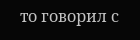то говорил с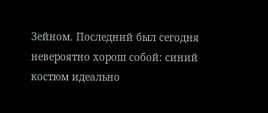Зейном. Последний был сегодня невероятно хорош собой: синий костюм идеально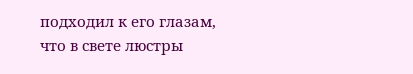подходил к его глазам, что в свете люстры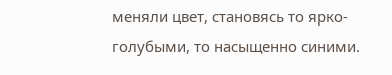меняли цвет, становясь то ярко-голубыми, то насыщенно синими.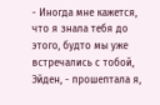- Иногда мне кажется, что я знала тебя до этого, будто мы уже встречались с тобой, Эйден, - прошептала я,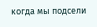когда мы подсели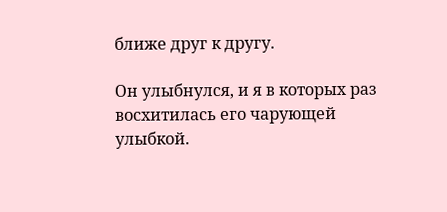ближе друг к другу.

Он улыбнулся, и я в которых раз восхитилась его чарующей улыбкой.